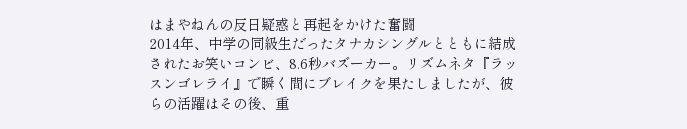はまやねんの反日疑惑と再起をかけた奮闘
2014年、中学の同級生だったタナカシングルとともに結成されたお笑いコンビ、8.6秒バズーカー。リズムネタ『ラッスンゴレライ』で瞬く間にブレイクを果たしましたが、彼らの活躍はその後、重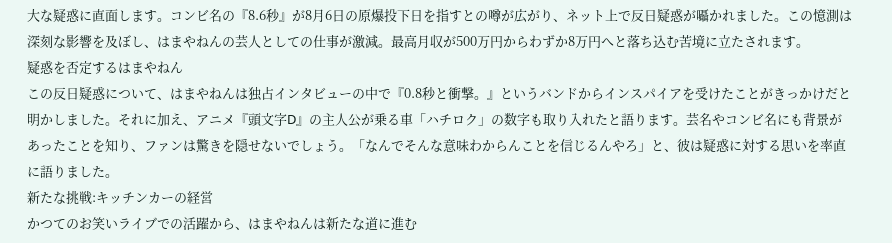大な疑惑に直面します。コンビ名の『8.6秒』が8月6日の原爆投下日を指すとの噂が広がり、ネット上で反日疑惑が囁かれました。この憶測は深刻な影響を及ぼし、はまやねんの芸人としての仕事が激減。最高月収が500万円からわずか8万円へと落ち込む苦境に立たされます。
疑惑を否定するはまやねん
この反日疑惑について、はまやねんは独占インタビューの中で『0.8秒と衝撃。』というバンドからインスパイアを受けたことがきっかけだと明かしました。それに加え、アニメ『頭文字D』の主人公が乗る車「ハチロク」の数字も取り入れたと語ります。芸名やコンビ名にも背景があったことを知り、ファンは驚きを隠せないでしょう。「なんでそんな意味わからんことを信じるんやろ」と、彼は疑惑に対する思いを率直に語りました。
新たな挑戦:キッチンカーの経営
かつてのお笑いライブでの活躍から、はまやねんは新たな道に進む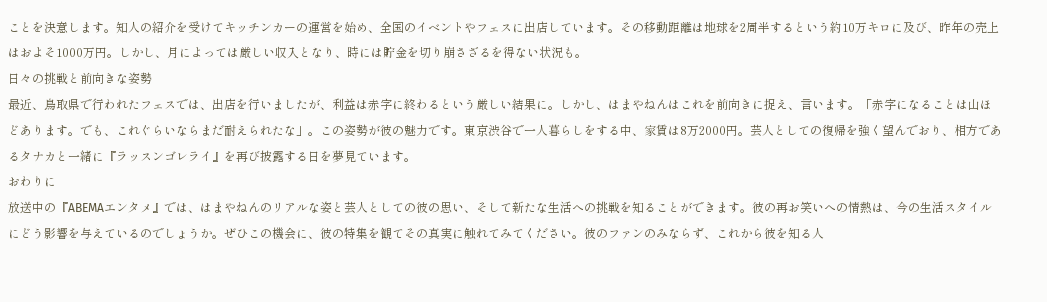ことを決意します。知人の紹介を受けてキッチンカーの運営を始め、全国のイベントやフェスに出店しています。その移動距離は地球を2周半するという約10万キロに及び、昨年の売上はおよそ1000万円。しかし、月によっては厳しい収入となり、時には貯金を切り崩さざるを得ない状況も。
日々の挑戦と前向きな姿勢
最近、鳥取県で行われたフェスでは、出店を行いましたが、利益は赤字に終わるという厳しい結果に。しかし、はまやねんはこれを前向きに捉え、言います。「赤字になることは山ほどあります。でも、これぐらいならまだ耐えられたな」。この姿勢が彼の魅力です。東京渋谷で一人暮らしをする中、家賃は8万2000円。芸人としての復帰を強く望んでおり、相方であるタナカと一緒に『ラッスンゴレライ』を再び披露する日を夢見ています。
おわりに
放送中の『ABEMAエンタメ』では、はまやねんのリアルな姿と芸人としての彼の思い、そして新たな生活への挑戦を知ることができます。彼の再お笑いへの情熱は、今の生活スタイルにどう影響を与えているのでしょうか。ぜひこの機会に、彼の特集を観てその真実に触れてみてください。彼のファンのみならず、これから彼を知る人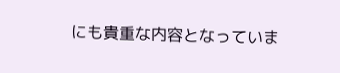にも貴重な内容となっていま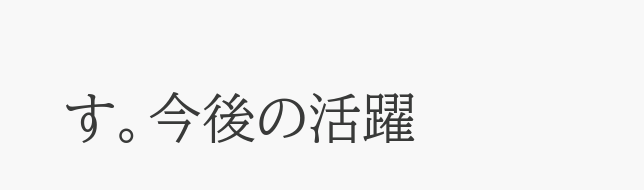す。今後の活躍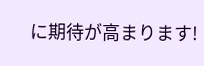に期待が高まります!